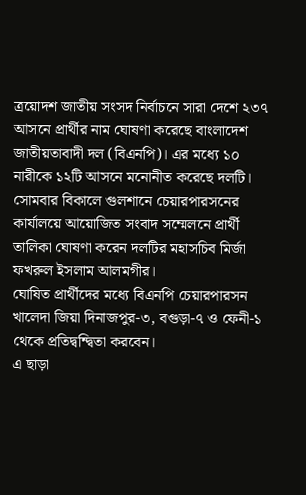ত্রয়োদশ জাতীয় সংসদ নির্বাচনে সারা দেশে ২৩৭ আসনে প্রার্থীর নাম ঘোষণা করেছে বাংলাদেশ জাতীয়তাবাদী দল (বিএনপি)। এর মধ্যে ১০ নারীকে ১২টি আসনে মনোনীত করেছে দলটি।
সোমবার বিকালে গুলশানে চেয়ারপারসনের কার্যালয়ে আয়োজিত সংবাদ সম্মেলনে প্রার্থী তালিকা ঘোষণা করেন দলটির মহাসচিব মির্জা ফখরুল ইসলাম আলমগীর।
ঘোষিত প্রার্থীদের মধ্যে বিএনপি চেয়ারপারসন খালেদা জিয়া দিনাজপুর-৩, বগুড়া-৭ ও ফেনী-১ থেকে প্রতিদ্বন্দ্বিতা করবেন।
এ ছাড়া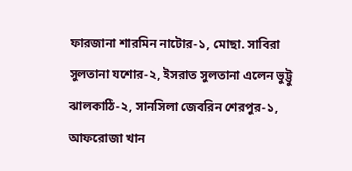ফারজানা শারমিন নাটোর-১, মোছা. সাবিরা সুলতানা যশোর-২, ইসরাত সুলতানা এলেন ভুট্টু ঝালকাঠি-২, সানসিলা জেবরিন শেরপুর-১, আফরোজা খান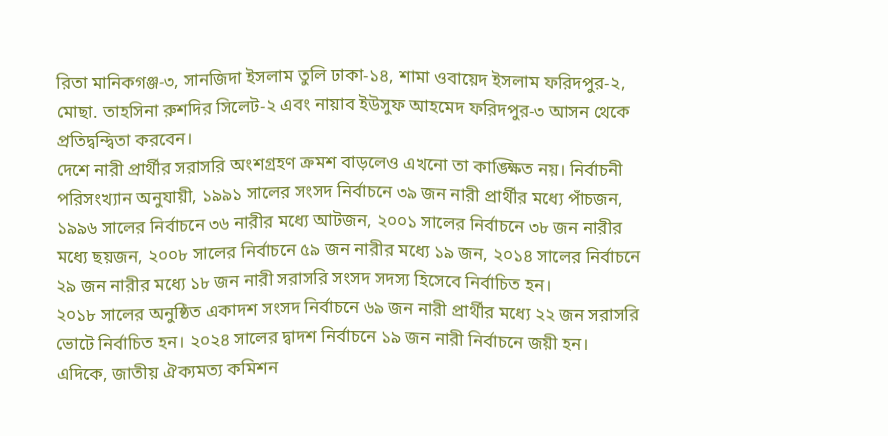রিতা মানিকগঞ্জ-৩, সানজিদা ইসলাম তুলি ঢাকা-১৪, শামা ওবায়েদ ইসলাম ফরিদপুর-২, মোছা. তাহসিনা রুশদির সিলেট-২ এবং নায়াব ইউসুফ আহমেদ ফরিদপুর-৩ আসন থেকে প্রতিদ্বন্দ্বিতা করবেন।
দেশে নারী প্রার্থীর সরাসরি অংশগ্রহণ ক্রমশ বাড়লেও এখনো তা কাঙ্ক্ষিত নয়। নির্বাচনী পরিসংখ্যান অনুযায়ী, ১৯৯১ সালের সংসদ নির্বাচনে ৩৯ জন নারী প্রার্থীর মধ্যে পাঁচজন, ১৯৯৬ সালের নির্বাচনে ৩৬ নারীর মধ্যে আটজন, ২০০১ সালের নির্বাচনে ৩৮ জন নারীর মধ্যে ছয়জন, ২০০৮ সালের নির্বাচনে ৫৯ জন নারীর মধ্যে ১৯ জন, ২০১৪ সালের নির্বাচনে ২৯ জন নারীর মধ্যে ১৮ জন নারী সরাসরি সংসদ সদস্য হিসেবে নির্বাচিত হন।
২০১৮ সালের অনুষ্ঠিত একাদশ সংসদ নির্বাচনে ৬৯ জন নারী প্রার্থীর মধ্যে ২২ জন সরাসরি ভোটে নির্বাচিত হন। ২০২৪ সালের দ্বাদশ নির্বাচনে ১৯ জন নারী নির্বাচনে জয়ী হন।
এদিকে, জাতীয় ঐক্যমত্য কমিশন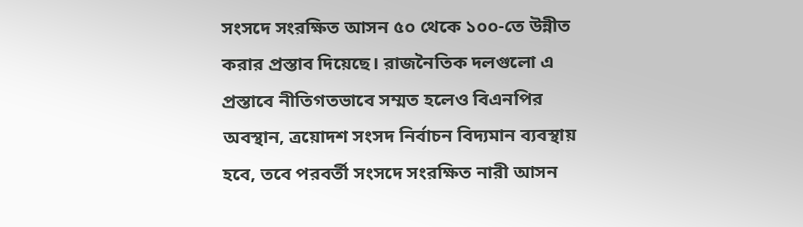সংসদে সংরক্ষিত আসন ৫০ থেকে ১০০-তে উন্নীত করার প্রস্তাব দিয়েছে। রাজনৈতিক দলগুলো এ প্রস্তাবে নীতিগতভাবে সম্মত হলেও বিএনপির অবস্থান, ত্রয়োদশ সংসদ নির্বাচন বিদ্যমান ব্যবস্থায় হবে, তবে পরবর্তী সংসদে সংরক্ষিত নারী আসন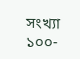সংখ্যা ১০০-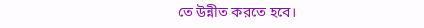তে উন্নীত করতে হবে।